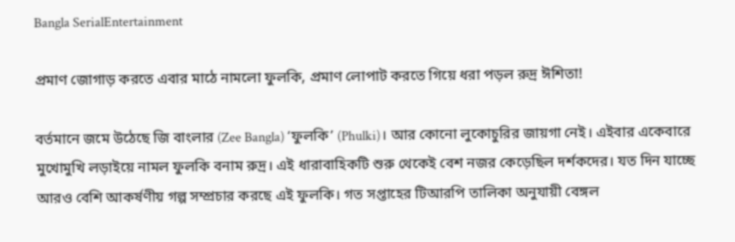Bangla SerialEntertainment

প্রমাণ জোগাড় করতে এবার মাঠে নামলো ফুলকি, প্রমাণ লোপাট করতে গিয়ে ধরা পড়ল রুদ্র ঈশিতা!

বর্তমানে জমে উঠেছে জি বাংলার (Zee Bangla) ‘ফুলকি’ (Phulki)। আর কোনো লুকোচুরির জায়গা নেই। এইবার একেবারে মুখোমুখি লড়াইয়ে নামল ফুলকি বনাম রুদ্র। এই ধারাবাহিকটি শুরু থেকেই বেশ নজর কেড়েছিল দর্শকদের। যত দিন যাচ্ছে আরও বেশি আকর্ষণীয় গল্প সম্প্রচার করছে এই ফুলকি। গত সপ্তাহের টিআরপি তালিকা অনুযায়ী বেঙ্গল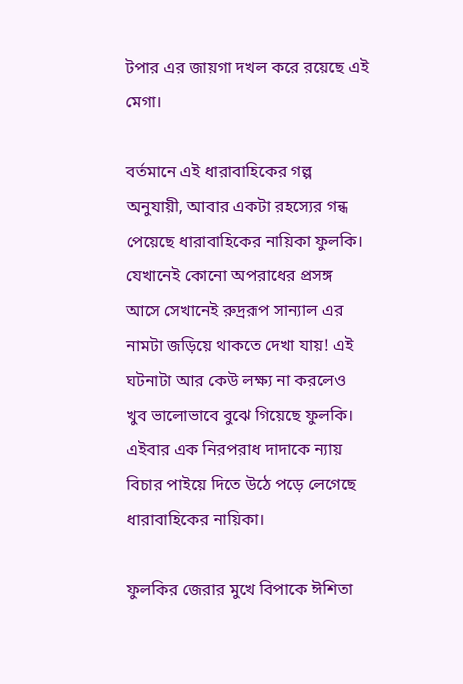টপার এর জায়গা দখল করে রয়েছে এই মেগা।

বর্তমানে এই ধারাবাহিকের গল্প অনুযায়ী, আবার একটা রহস্যের গন্ধ পেয়েছে ধারাবাহিকের নায়িকা ফুলকি। যেখানেই কোনো অপরাধের প্রসঙ্গ আসে সেখানেই রুদ্ররূপ সান্যাল এর নামটা জড়িয়ে থাকতে দেখা যায়! এই ঘটনাটা আর কেউ লক্ষ্য না করলেও খুব ভালোভাবে বুঝে গিয়েছে ফুলকি। এইবার এক নিরপরাধ দাদাকে ন্যায় বিচার পাইয়ে দিতে উঠে পড়ে লেগেছে ধারাবাহিকের নায়িকা।

ফুলকির জেরার মুখে বিপাকে ঈশিতা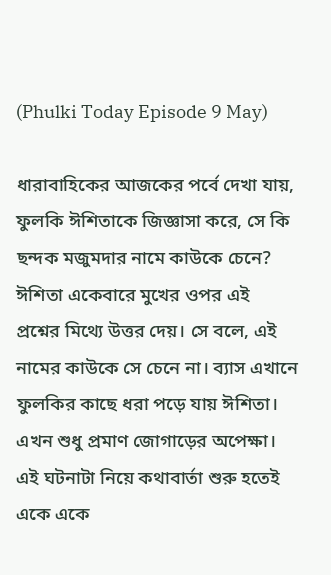(Phulki Today Episode 9 May)

ধারাবাহিকের আজকের পর্বে দেখা যায়, ফুলকি ঈশিতাকে জিজ্ঞাসা করে, সে কি ছন্দক মজুমদার নামে কাউকে চেনে? ঈশিতা একেবারে মুখের ওপর এই প্রশ্নের মিথ্যে উত্তর দেয়। সে বলে, এই নামের কাউকে সে চেনে না। ব্যাস এখানে ফুলকির কাছে ধরা পড়ে যায় ঈশিতা। এখন শুধু প্রমাণ জোগাড়ের অপেক্ষা। এই ঘটনাটা নিয়ে কথাবার্তা শুরু হতেই একে একে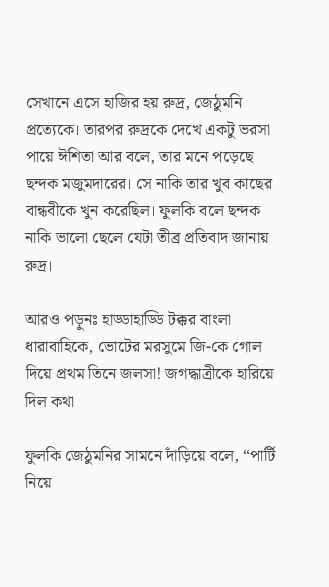সেখানে এসে হাজির হয় রুদ্র, জেঠুমনি প্রত্যেকে। তারপর রুদ্রকে দেখে একটু ভরসা পায়ে ঈশিতা আর বলে, তার মনে পড়েছে ছন্দক মজুমদারের। সে নাকি তার খুব কাছের বান্ধবীকে খুন করেছিল। ফুলকি বলে ছন্দক নাকি ভালো ছেলে যেটা তীব্র প্রতিবাদ জানায় রুদ্র।

আরও পড়ুনঃ হাড্ডাহাড্ডি টক্কর বাংলা ধারাবাহিকে, ভোটের মরসুমে জি-কে গোল দিয়ে প্রথম তিনে জলসা! জগদ্ধাত্রীকে হারিয়ে দিল কথা

ফুলকি জেঠুমনির সামনে দাঁড়িয়ে বলে, “পার্টি নিয়ে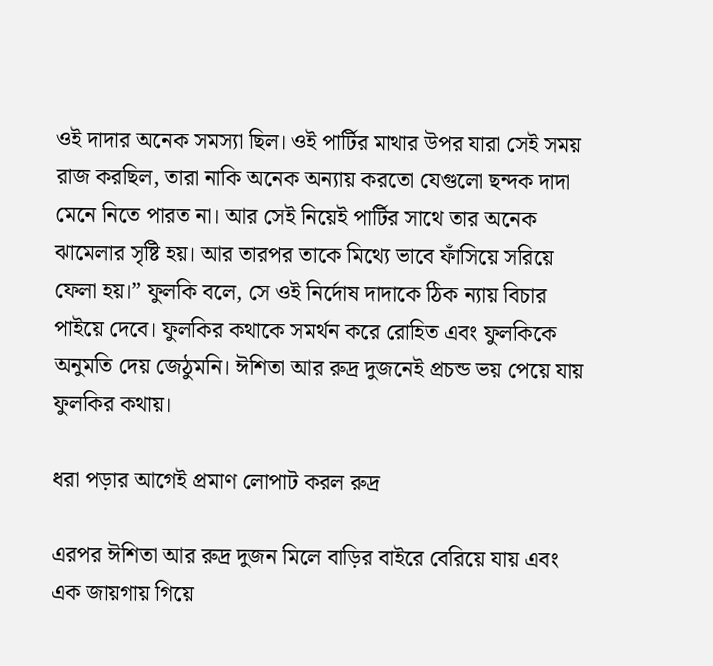ওই দাদার অনেক সমস্যা ছিল। ওই পার্টির মাথার উপর যারা সেই সময় রাজ করছিল, তারা নাকি অনেক অন্যায় করতো যেগুলো ছন্দক দাদা মেনে নিতে পারত না। আর সেই নিয়েই পার্টির সাথে তার অনেক ঝামেলার সৃষ্টি হয়। আর তারপর তাকে মিথ্যে ভাবে ফাঁসিয়ে সরিয়ে ফেলা হয়।” ফুলকি বলে, সে ওই নির্দোষ দাদাকে ঠিক ন্যায় বিচার পাইয়ে দেবে। ফুলকির কথাকে সমর্থন করে রোহিত এবং ফুলকিকে অনুমতি দেয় জেঠুমনি। ঈশিতা আর রুদ্র দুজনেই প্রচন্ড ভয় পেয়ে যায় ফুলকির কথায়।

ধরা পড়ার আগেই প্রমাণ লোপাট করল রুদ্র

এরপর ঈশিতা আর রুদ্র দুজন মিলে বাড়ির বাইরে বেরিয়ে যায় এবং এক জায়গায় গিয়ে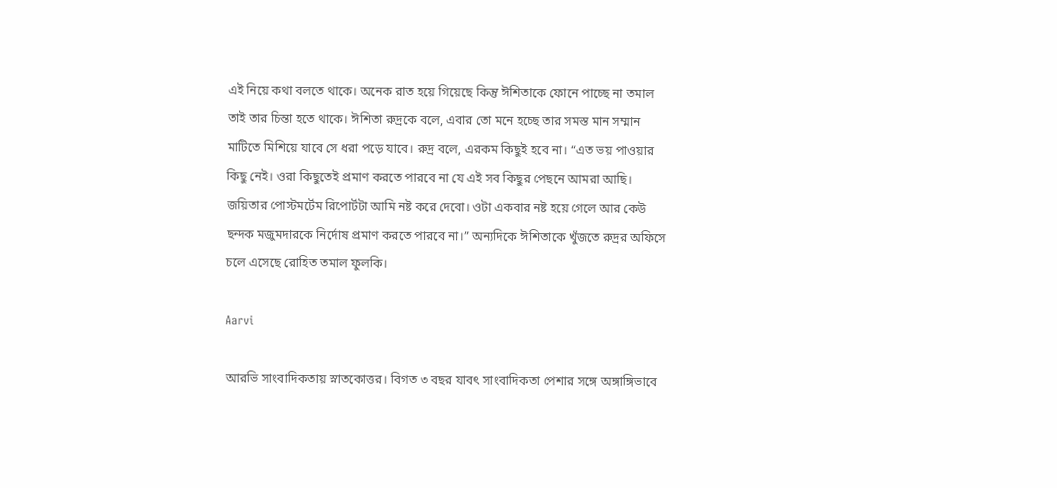এই নিয়ে কথা বলতে থাকে। অনেক রাত হয়ে গিয়েছে কিন্তু ঈশিতাকে ফোনে পাচ্ছে না তমাল তাই তার চিন্তা হতে থাকে। ঈশিতা রুদ্রকে বলে, এবার তো মনে হচ্ছে তার সমস্ত মান সম্মান মাটিতে মিশিয়ে যাবে সে ধরা পড়ে যাবে। রুদ্র বলে, এরকম কিছুই হবে না। “এত ভয় পাওয়ার কিছু নেই। ওরা কিছুতেই প্রমাণ করতে পারবে না যে এই সব কিছুর পেছনে আমরা আছি। জয়িতার পোস্টমর্টেম রিপোর্টটা আমি নষ্ট করে দেবো। ওটা একবার নষ্ট হয়ে গেলে আর কেউ ছন্দক মজুমদারকে নির্দোষ প্রমাণ করতে পারবে না।” অন্যদিকে ঈশিতাকে খুঁজতে রুদ্রর অফিসে চলে এসেছে রোহিত তমাল ফুলকি।

Aarvi

আরভি সাংবাদিকতায় স্নাতকোত্তর। বিগত ৩ বছর যাবৎ সাংবাদিকতা পেশার সঙ্গে অঙ্গাঙ্গিভাবে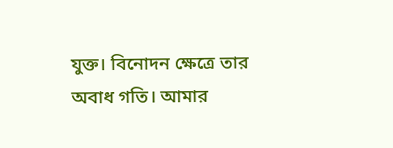যুক্ত। বিনোদন ক্ষেত্রে তার অবাধ গতি। আমার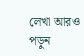লেখা আরও পড়ুন